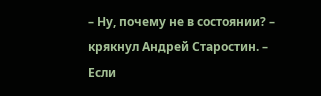– Ну, почему не в состоянии? – крякнул Андрей Старостин. – Если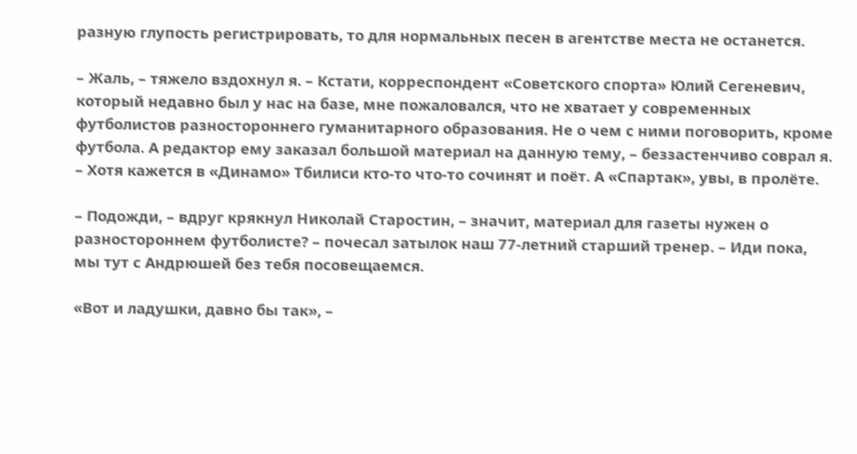разную глупость регистрировать, то для нормальных песен в агентстве места не останется.

– Жаль, – тяжело вздохнул я. – Кстати, корреспондент «Советского спорта» Юлий Сегеневич, который недавно был у нас на базе, мне пожаловался, что не хватает у современных футболистов разностороннего гуманитарного образования. Не о чем с ними поговорить, кроме футбола. А редактор ему заказал большой материал на данную тему, – беззастенчиво соврал я. – Хотя кажется в «Динамо» Тбилиси кто-то что-то сочинят и поёт. А «Спартак», увы, в пролёте.

– Подожди, – вдруг крякнул Николай Старостин, – значит, материал для газеты нужен о разностороннем футболисте? – почесал затылок наш 77-летний старший тренер. – Иди пока, мы тут с Андрюшей без тебя посовещаемся.

«Вот и ладушки, давно бы так», –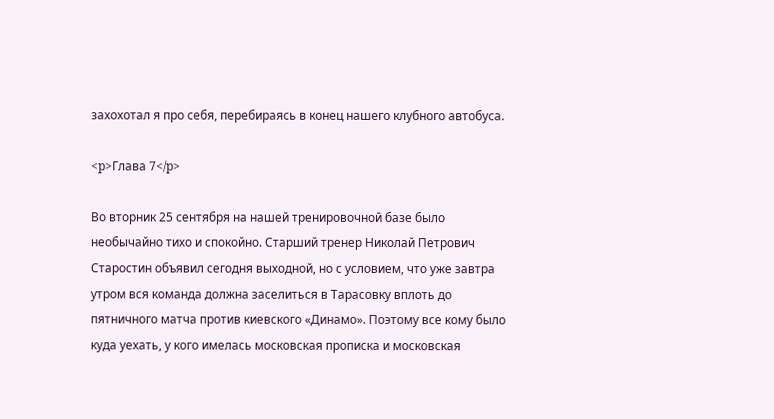захохотал я про себя, перебираясь в конец нашего клубного автобуса.

<p>Глава 7</p>

Во вторник 25 сентября на нашей тренировочной базе было необычайно тихо и спокойно. Старший тренер Николай Петрович Старостин объявил сегодня выходной, но с условием, что уже завтра утром вся команда должна заселиться в Тарасовку вплоть до пятничного матча против киевского «Динамо». Поэтому все кому было куда уехать, у кого имелась московская прописка и московская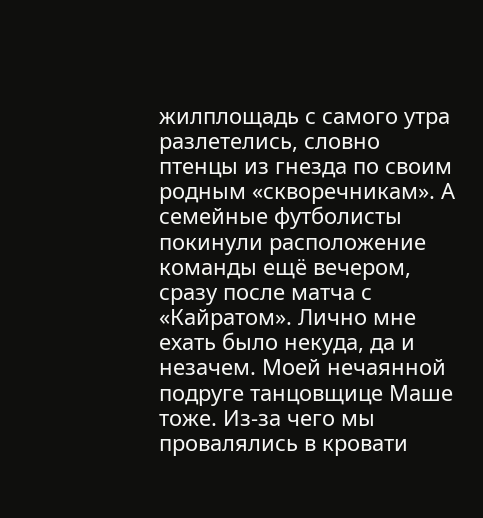жилплощадь с самого утра разлетелись, словно птенцы из гнезда по своим родным «скворечникам». А семейные футболисты покинули расположение команды ещё вечером, сразу после матча с «Кайратом». Лично мне ехать было некуда, да и незачем. Моей нечаянной подруге танцовщице Маше тоже. Из-за чего мы провалялись в кровати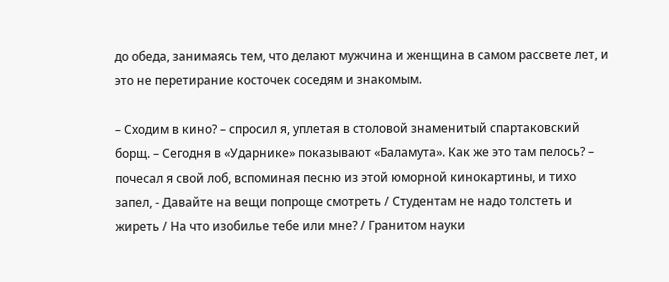до обеда, занимаясь тем, что делают мужчина и женщина в самом рассвете лет, и это не перетирание косточек соседям и знакомым.

– Сходим в кино? – спросил я, уплетая в столовой знаменитый спартаковский борщ. – Сегодня в «Ударнике» показывают «Баламута». Как же это там пелось? – почесал я свой лоб, вспоминая песню из этой юморной кинокартины, и тихо запел, - Давайте на вещи попроще смотреть / Студентам не надо толстеть и жиреть / На что изобилье тебе или мне? / Гранитом науки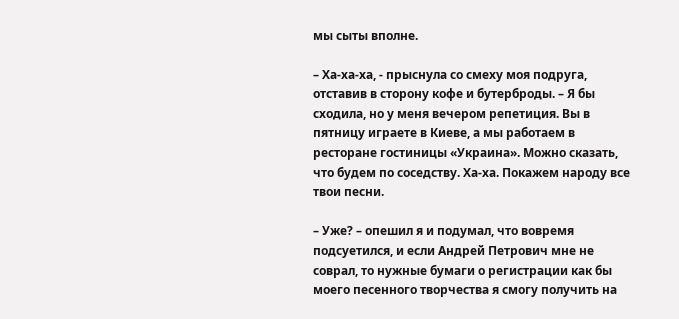мы сыты вполне.

– Ха-ха-ха, - прыснула со смеху моя подруга, отставив в сторону кофе и бутерброды. – Я бы сходила, но у меня вечером репетиция. Вы в пятницу играете в Киеве, а мы работаем в ресторане гостиницы «Украина». Можно сказать, что будем по соседству. Ха-ха. Покажем народу все твои песни.

– Уже? – опешил я и подумал, что вовремя подсуетился, и если Андрей Петрович мне не соврал, то нужные бумаги о регистрации как бы моего песенного творчества я смогу получить на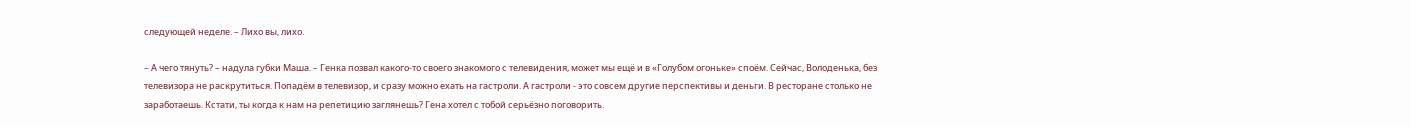следующей неделе. – Лихо вы, лихо.

– А чего тянуть? – надула губки Маша. – Генка позвал какого-то своего знакомого с телевидения, может мы ещё и в «Голубом огоньке» споём. Сейчас, Володенька, без телевизора не раскрутиться. Попадём в телевизор, и сразу можно ехать на гастроли. А гастроли - это совсем другие перспективы и деньги. В ресторане столько не заработаешь. Кстати, ты когда к нам на репетицию заглянешь? Гена хотел с тобой серьёзно поговорить.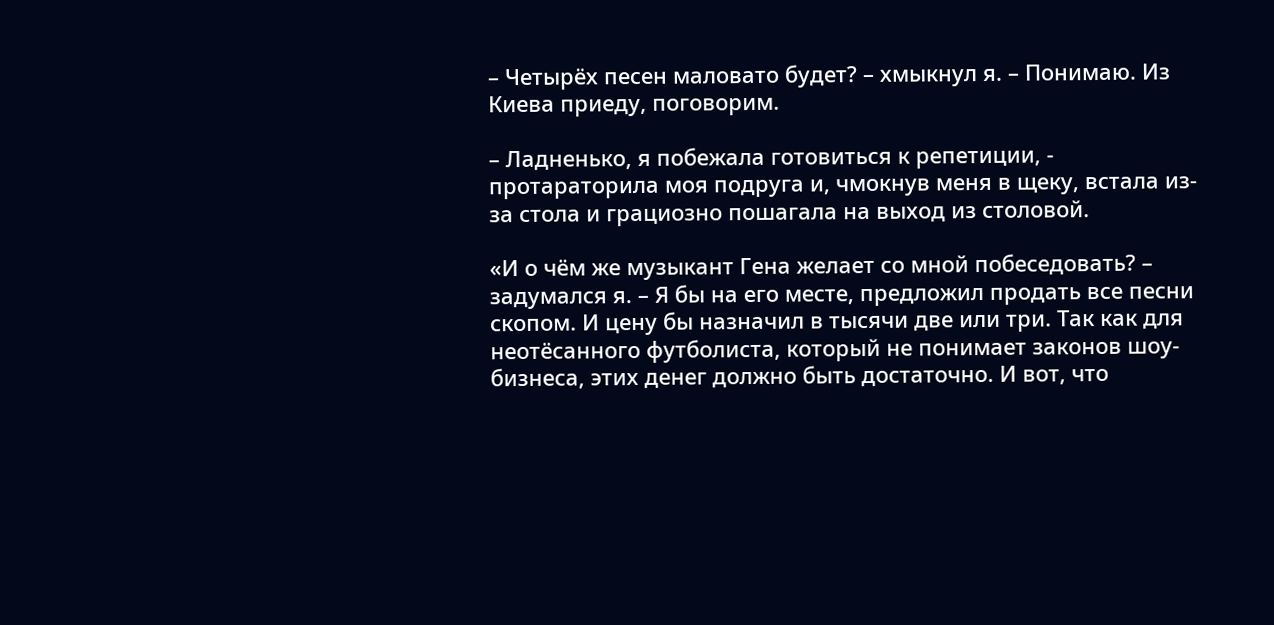– Четырёх песен маловато будет? – хмыкнул я. – Понимаю. Из Киева приеду, поговорим.

– Ладненько, я побежала готовиться к репетиции, - протараторила моя подруга и, чмокнув меня в щеку, встала из-за стола и грациозно пошагала на выход из столовой.

«И о чём же музыкант Гена желает со мной побеседовать? – задумался я. – Я бы на его месте, предложил продать все песни скопом. И цену бы назначил в тысячи две или три. Так как для неотёсанного футболиста, который не понимает законов шоу-бизнеса, этих денег должно быть достаточно. И вот, что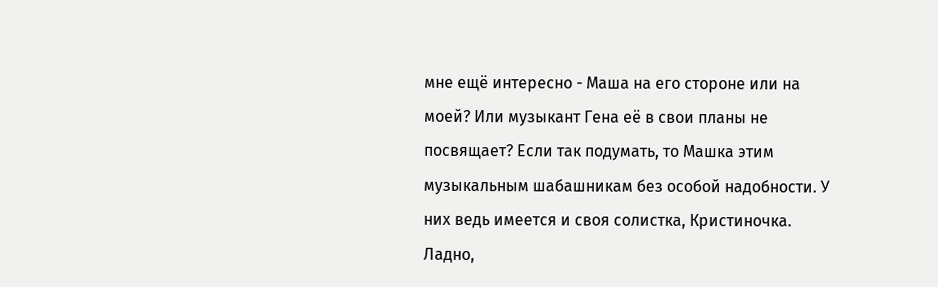мне ещё интересно - Маша на его стороне или на моей? Или музыкант Гена её в свои планы не посвящает? Если так подумать, то Машка этим музыкальным шабашникам без особой надобности. У них ведь имеется и своя солистка, Кристиночка. Ладно,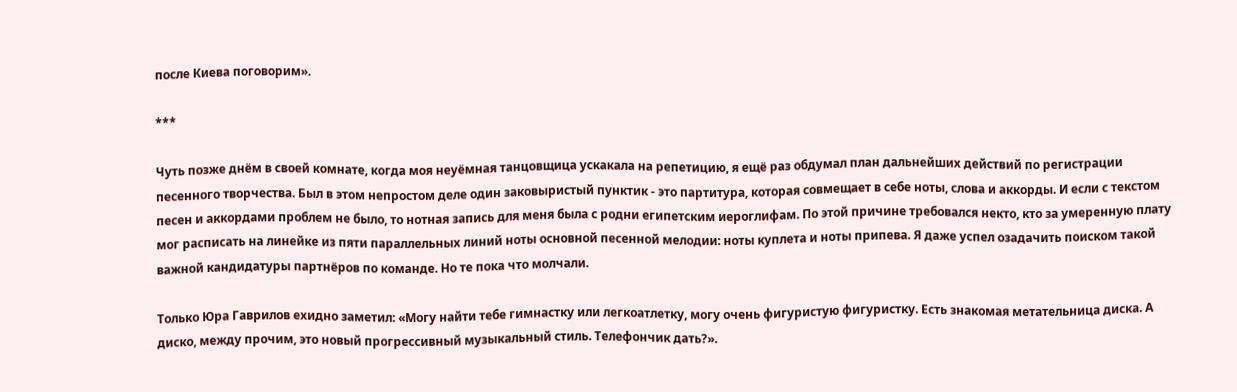после Киева поговорим».

***

Чуть позже днём в своей комнате, когда моя неуёмная танцовщица ускакала на репетицию, я ещё раз обдумал план дальнейших действий по регистрации песенного творчества. Был в этом непростом деле один заковыристый пунктик - это партитура, которая совмещает в себе ноты, слова и аккорды. И если с текстом песен и аккордами проблем не было, то нотная запись для меня была с родни египетским иероглифам. По этой причине требовался некто, кто за умеренную плату мог расписать на линейке из пяти параллельных линий ноты основной песенной мелодии: ноты куплета и ноты припева. Я даже успел озадачить поиском такой важной кандидатуры партнёров по команде. Но те пока что молчали.

Только Юра Гаврилов ехидно заметил: «Могу найти тебе гимнастку или легкоатлетку, могу очень фигуристую фигуристку. Есть знакомая метательница диска. А диско, между прочим, это новый прогрессивный музыкальный стиль. Телефончик дать?».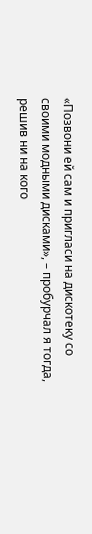«Позвони ей сам и пригласи на дискотеку со своими модными дисками», – пробурчал я тогда, решив ни на кого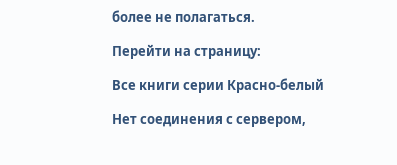более не полагаться.

Перейти на страницу:

Все книги серии Красно-белый

Нет соединения с сервером,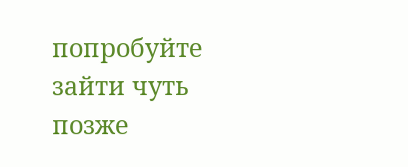попробуйте зайти чуть позже